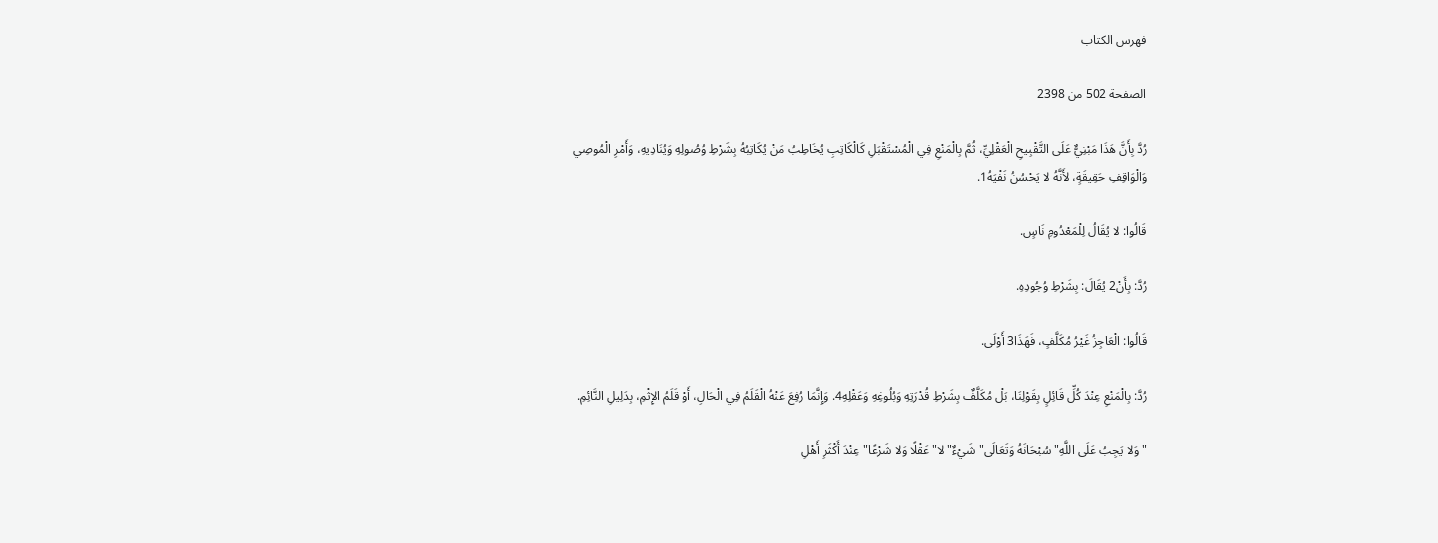فهرس الكتاب

الصفحة 502 من 2398

رُدَّ بِأَنَّ هَذَا مَبْنِيٌّ عَلَى التَّقْبِيحِ الْعَقْلِيِّ، ثُمَّ بِالْمَنْعِ فِي الْمُسْتَقْبَلِ كَالْكَاتِبِ يُخَاطِبُ مَنْ يُكَاتِبُهُ بِشَرْطِ وُصُولِهِ وَيُنَادِيهِ، وَأَمْرِ الْمُوصِي وَالْوَاقِفِ حَقِيقَةٍ، لأَنَّهُ لا يَحْسُنُ نَفْيَهُ1.

قَالُوا: لا يُقَالُ لِلْمَعْدُومِ نَاسٍ.

رُدَّ: بِأَنْ2 يُقَالَ: بِشَرْطِ وُجُودِهِ.

قَالُوا: الْعَاجِزُ غَيْرُ مُكَلَّفٍ، فَهَذَا3 أَوْلَى.

رُدَّ: بِالْمَنْعِ عِنْدَ كُلِّ قَائِلٍ بِقَوْلِنَا، بَلْ مُكَلَّفٌ بِشَرْطِ قُدْرَتِهِ وَبُلُوغِهِ وَعَقْلِهِ4. وَإِنَّمَا رُفِعَ عَنْهُ الْقَلَمُ فِي الْحَالِ، أَوْ قَلَمُ الإِثْمِ، بِدَلِيلِ النَّائِمِ.

"وَلا يَجِبُ عَلَى اللَّهِ"سُبْحَانَهُ وَتَعَالَى"شَيْءٌ"لا"عَقْلًا وَلا شَرْعًا"عِنْدَ أَكْثَرِ أَهْلِ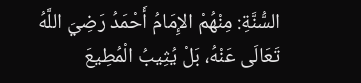السُّنَّةِ: مِنْهُمْ الإِمَامُ أَحْمَدُ رَضِيَ اللَّهُ تَعَالَى عَنْهُ، بَلْ يُثِيبُ الْمُطِيعَ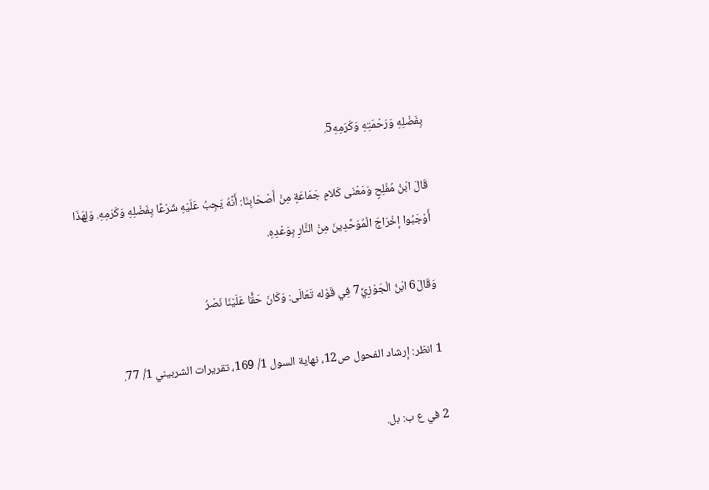بِفَضْلِهِ وَرَحْمَتِهِ وَكَرَمِهِ5.

قَالَ ابْنُ مُفْلِحٍ وَمَعْنَى كَلامِ جَمَاعَةٍ مِنْ أَصْحَابِنَا: أَنَّهُ يَجِبُ عَلَيْهِ شَرْعًا بِفَضْلِهِ وَكَرَمِهِ. وَلِهَذَا أَوْجَبُوا إخْرَاجَ الْمُوَحِّدِينَ مِنْ النَّارِ بِوَعْدِهِ.

وَقَالَ6 ابْنُ الْجَوْزِيِّ7 فِي قَوْله تَعَالَى: وَكَانَ حَقًّا عَلَيْنَا نَصْرُ

1 انظر: إرشاد الفحول ص12، نهاية السول 1/ 169، تقريرات الشربيني 1/ 77.

2 في ع ب: بل.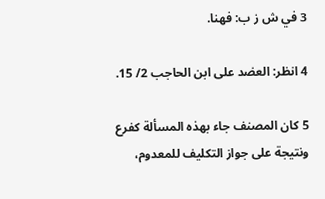3 في ش ز ب: فهنا.

4 انظر: العضد على ابن الحاجب 2/ 15.

5 كان المصنف جاء بهذه المسألة كفرع ونتيجة على جواز التكليف للمعدوم،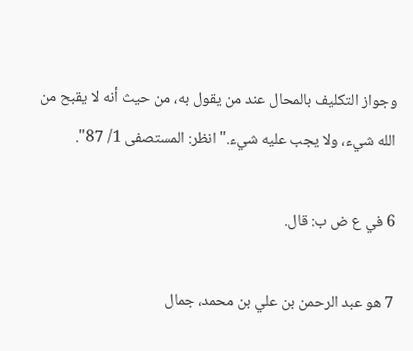وجواز التكليف بالمحال عند من يقول به، من حيث أنه لا يقبح من الله شيء، ولا يجب عليه شيء."انظر: المستصفى 1/ 87".

6 في ع ض ب: قال.

7 هو عبد الرحمن بن علي بن محمد، جمال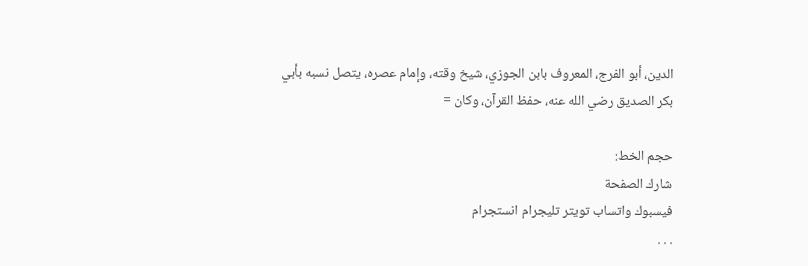الدين، أبو الفرج، المعروف بابن الجوزي، شيخ وقته، وإمام عصره، يتصل نسبه بأبي بكر الصديق رضي الله عنه، حفظ القرآن، وكان =

حجم الخط:
شارك الصفحة
فيسبوك واتساب تويتر تليجرام انستجرام
. . .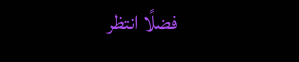فضلًا انتظر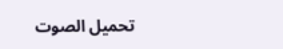تحميل الصوت